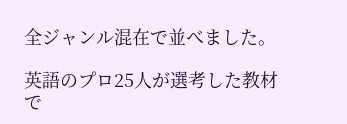全ジャンル混在で並べました。

英語のプロ25人が選考した教材で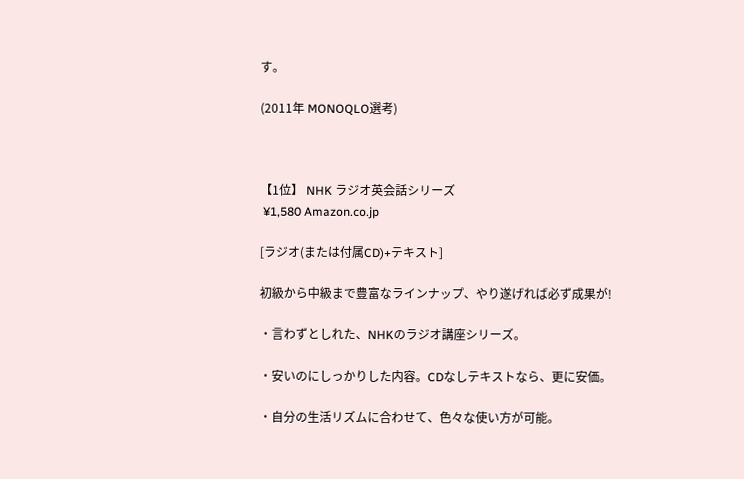す。

(2011年 MONOQLO選考)



【1位】 NHK ラジオ英会話シリーズ
 ¥1,580 Amazon.co.jp

[ラジオ(または付属CD)+テキスト]

初級から中級まで豊富なラインナップ、やり遂げれば必ず成果が!

・言わずとしれた、NHKのラジオ講座シリーズ。

・安いのにしっかりした内容。CDなしテキストなら、更に安価。

・自分の生活リズムに合わせて、色々な使い方が可能。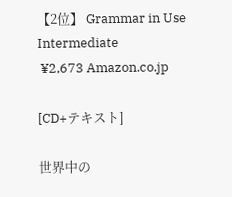【2位】 Grammar in Use Intermediate
 ¥2,673 Amazon.co.jp

[CD+テキスト]

世界中の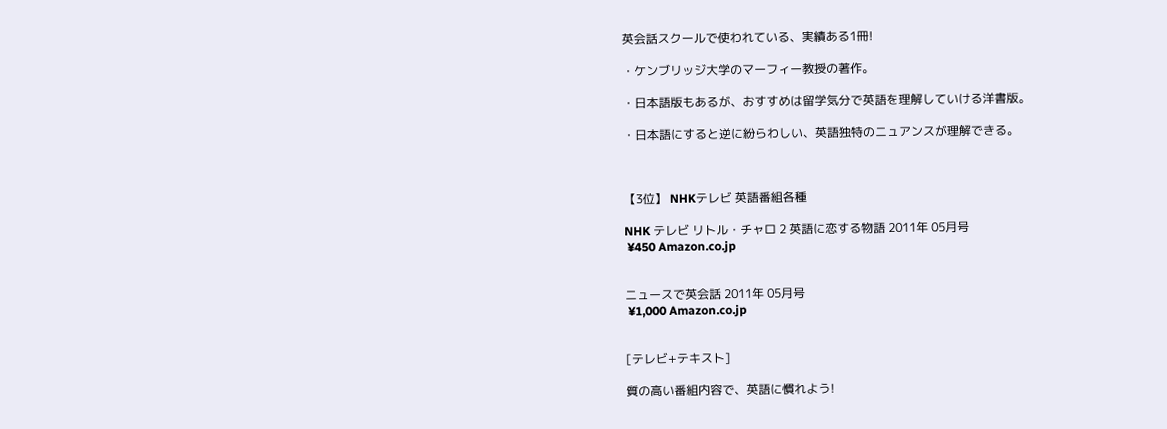英会話スクールで使われている、実績ある1冊!

・ケンブリッジ大学のマーフィー教授の著作。

・日本語版もあるが、おすすめは留学気分で英語を理解していける洋書版。

・日本語にすると逆に紛らわしい、英語独特のニュアンスが理解できる。



【3位】 NHKテレビ 英語番組各種

NHK テレビ リトル・チャロ 2 英語に恋する物語 2011年 05月号
 ¥450 Amazon.co.jp


ニュースで英会話 2011年 05月号
 ¥1,000 Amazon.co.jp


[テレビ+テキスト]

質の高い番組内容で、英語に慣れよう!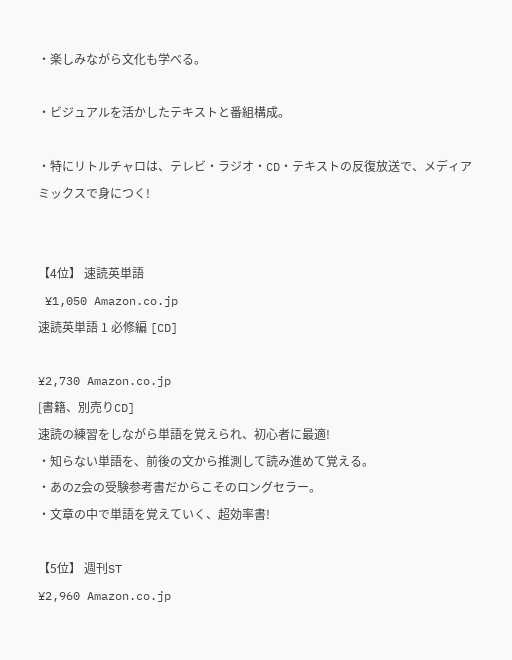・楽しみながら文化も学べる。

・ビジュアルを活かしたテキストと番組構成。

・特にリトルチャロは、テレビ・ラジオ・CD・テキストの反復放送で、メディアミックスで身につく!


【4位】 速読英単語
 ¥1,050 Amazon.co.jp
速読英単語 1 必修編 [CD]

¥2,730 Amazon.co.jp
[書籍、別売りCD]
速読の練習をしながら単語を覚えられ、初心者に最適!
・知らない単語を、前後の文から推測して読み進めて覚える。
・あのZ会の受験参考書だからこそのロングセラー。
・文章の中で単語を覚えていく、超効率書!

【5位】 週刊ST
¥2,960 Amazon.co.jp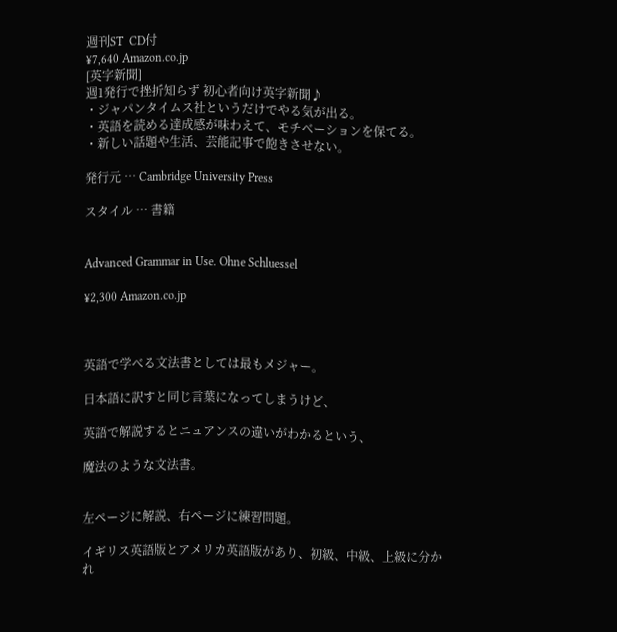週刊ST  CD付
¥7,640 Amazon.co.jp
[英字新聞]
週1発行で挫折知らず 初心者向け英字新聞♪
・ジャパンタイムス社というだけでやる気が出る。
・英語を読める達成感が味わえて、モチベーションを保てる。
・新しい話題や生活、芸能記事で飽きさせない。

発行元 … Cambridge University Press

スタイル … 書籍


Advanced Grammar in Use. Ohne Schluessel

¥2,300 Amazon.co.jp



英語で学べる文法書としては最もメジャー。

日本語に訳すと同じ言葉になってしまうけど、

英語で解説するとニュアンスの違いがわかるという、

魔法のような文法書。


左ページに解説、右ページに練習問題。

イギリス英語版とアメリカ英語版があり、初級、中級、上級に分かれ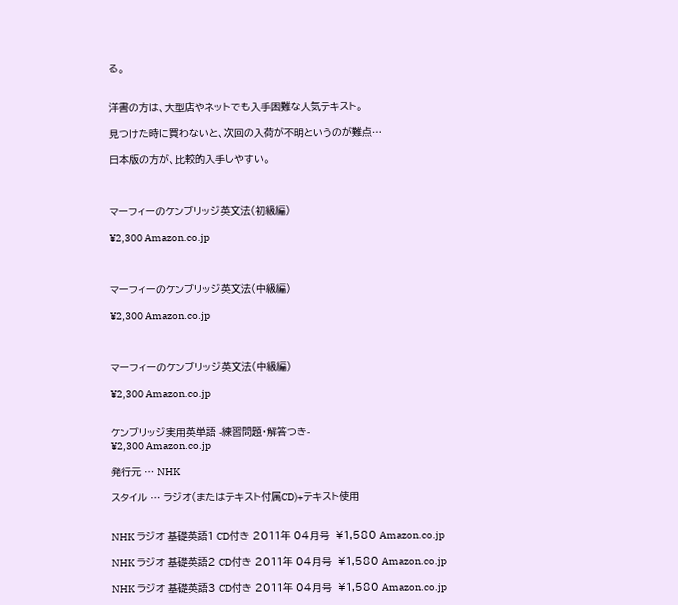る。


洋書の方は、大型店やネットでも入手困難な人気テキスト。

見つけた時に買わないと、次回の入荷が不明というのが難点…

日本版の方が、比較的入手しやすい。



マーフィーのケンブリッジ英文法(初級編)

¥2,300 Amazon.co.jp



マーフィーのケンブリッジ英文法(中級編)

¥2,300 Amazon.co.jp



マーフィーのケンブリッジ英文法(中級編)

¥2,300 Amazon.co.jp


ケンブリッジ実用英単語 -練習問題・解答つき-
¥2,300 Amazon.co.jp

発行元 … NHK

スタイル … ラジオ(またはテキスト付属CD)+テキスト使用


NHK ラジオ 基礎英語1 CD付き 2011年 04月号  ¥1,580 Amazon.co.jp

NHK ラジオ 基礎英語2 CD付き 2011年 04月号  ¥1,580 Amazon.co.jp

NHK ラジオ 基礎英語3 CD付き 2011年 04月号  ¥1,580 Amazon.co.jp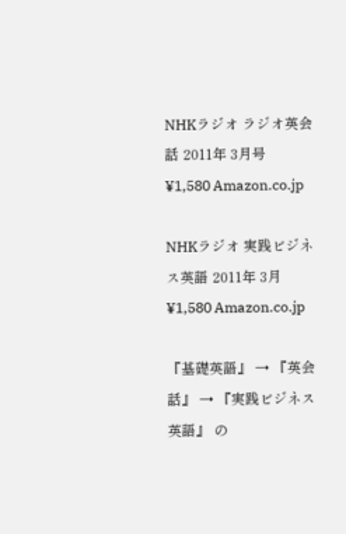NHKラジオ ラジオ英会話 2011年 3月号
¥1,580 Amazon.co.jp

NHKラジオ 実践ビジネス英語 2011年 3月
¥1,580 Amazon.co.jp

『基礎英語』 → 『英会話』 → 『実践ビジネス英語』 の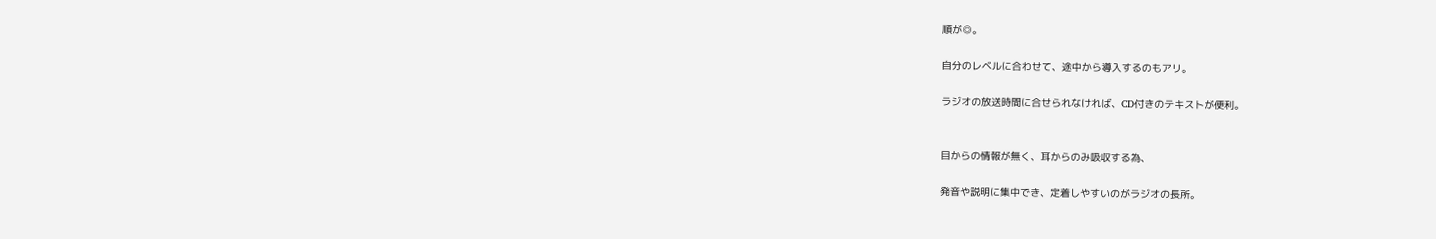順が◎。

自分のレベルに合わせて、途中から導入するのもアリ。

ラジオの放送時間に合せられなければ、CD付きのテキストが便利。


目からの情報が無く、耳からのみ吸収する為、

発音や説明に集中でき、定着しやすいのがラジオの長所。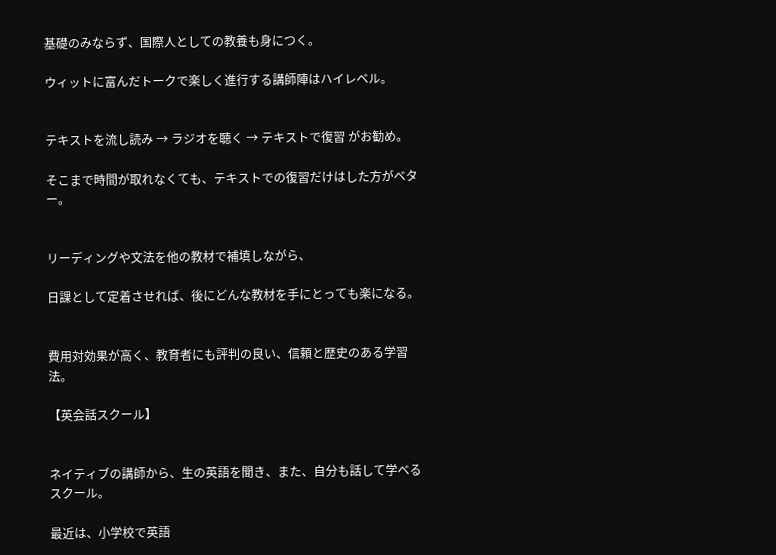基礎のみならず、国際人としての教養も身につく。

ウィットに富んだトークで楽しく進行する講師陣はハイレベル。


テキストを流し読み → ラジオを聴く → テキストで復習 がお勧め。

そこまで時間が取れなくても、テキストでの復習だけはした方がベター。


リーディングや文法を他の教材で補填しながら、

日課として定着させれば、後にどんな教材を手にとっても楽になる。


費用対効果が高く、教育者にも評判の良い、信頼と歴史のある学習法。

【英会話スクール】


ネイティブの講師から、生の英語を聞き、また、自分も話して学べるスクール。

最近は、小学校で英語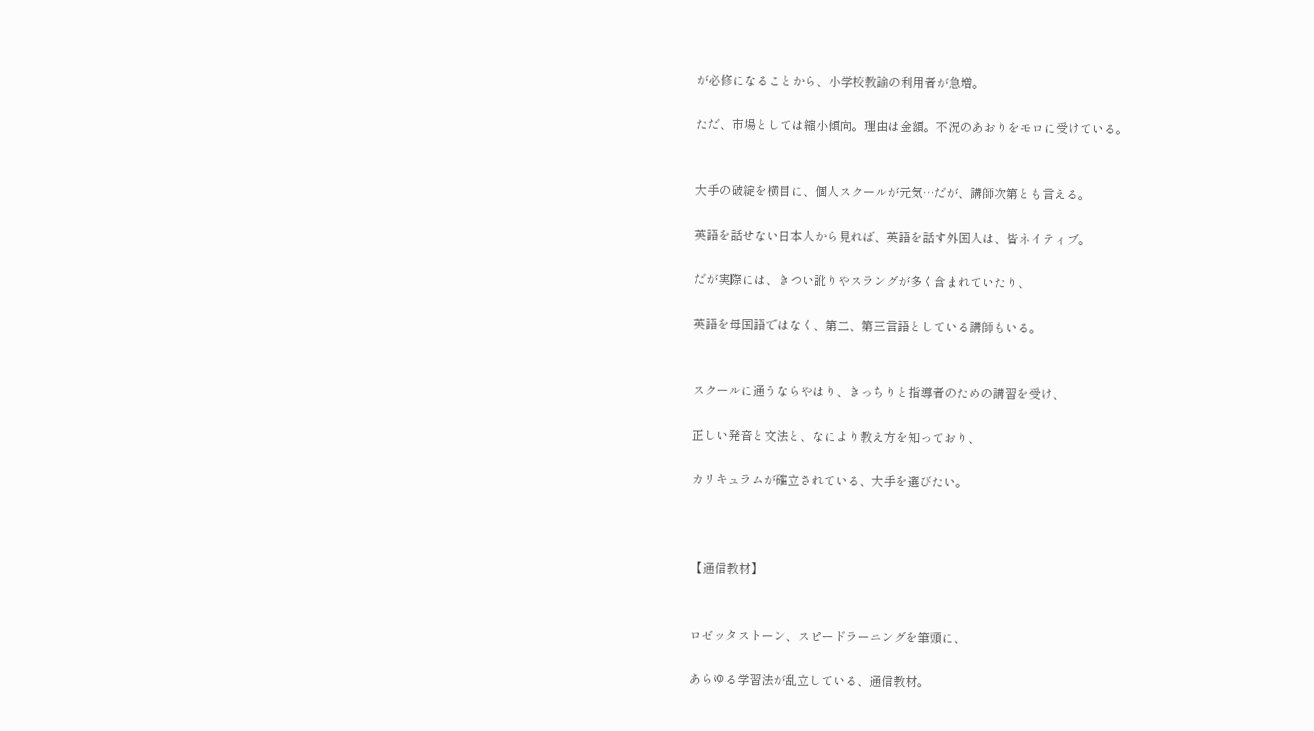が必修になることから、小学校教諭の利用者が急増。

ただ、市場としては縮小傾向。理由は金額。不況のあおりをモロに受けている。


大手の破綻を横目に、個人スクールが元気…だが、講師次第とも言える。

英語を話せない日本人から見れば、英語を話す外国人は、皆ネイティブ。

だが実際には、きつい訛りやスラングが多く含まれていたり、

英語を母国語ではなく、第二、第三言語としている講師もいる。


スクールに通うならやはり、きっちりと指導者のための講習を受け、

正しい発音と文法と、なにより教え方を知っており、

カリキュラムが確立されている、大手を選びたい。



【通信教材】


ロゼッタストーン、スピードラーニングを筆頭に、

あらゆる学習法が乱立している、通信教材。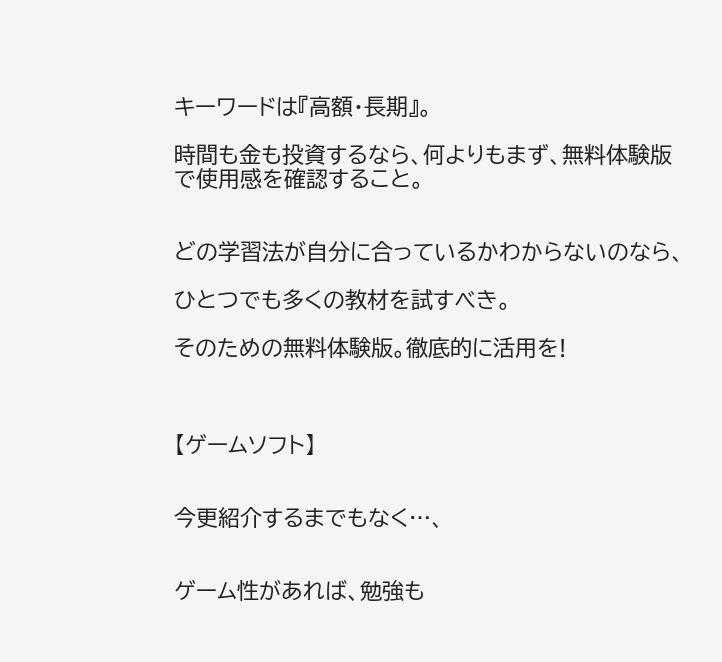キーワードは『高額・長期』。

時間も金も投資するなら、何よりもまず、無料体験版で使用感を確認すること。


どの学習法が自分に合っているかわからないのなら、

ひとつでも多くの教材を試すべき。

そのための無料体験版。徹底的に活用を!



【ゲームソフト】


今更紹介するまでもなく…、


ゲーム性があれば、勉強も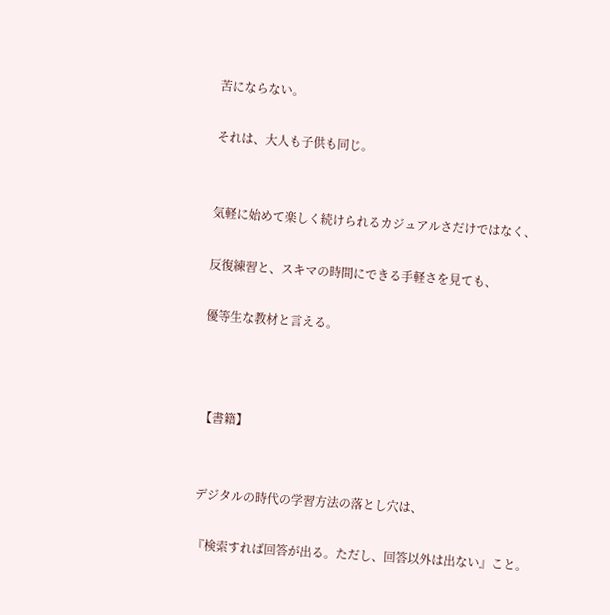苦にならない。

それは、大人も子供も同じ。


気軽に始めて楽しく続けられるカジュアルさだけではなく、

反復練習と、スキマの時間にできる手軽さを見ても、

優等生な教材と言える。



【書籍】


デジタルの時代の学習方法の落とし穴は、

『検索すれば回答が出る。ただし、回答以外は出ない』こと。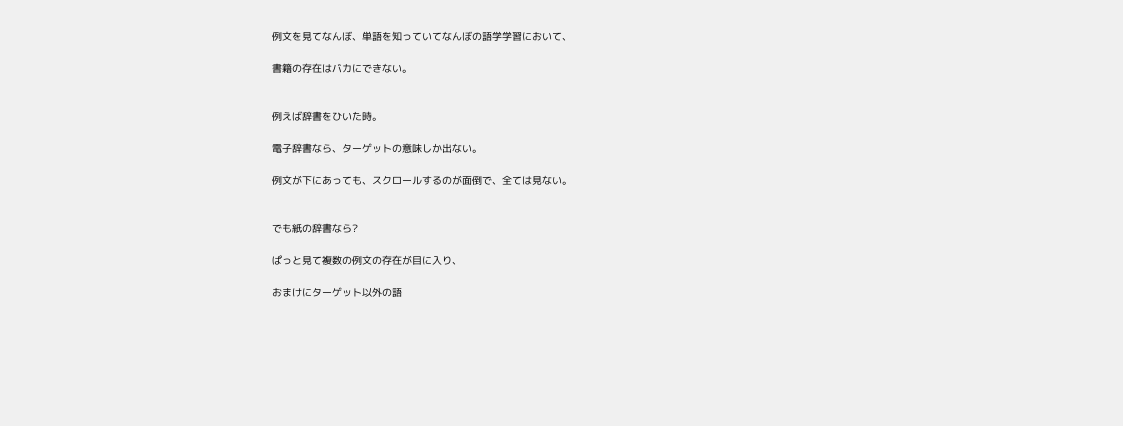例文を見てなんぼ、単語を知っていてなんぼの語学学習において、

書籍の存在はバカにできない。


例えば辞書をひいた時。

電子辞書なら、ターゲットの意味しか出ない。

例文が下にあっても、スクロールするのが面倒で、全ては見ない。


でも紙の辞書なら?

ぱっと見て複数の例文の存在が目に入り、

おまけにターゲット以外の語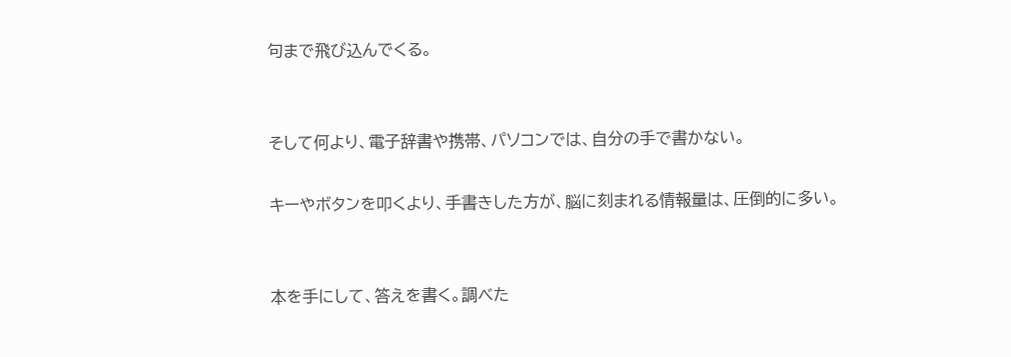句まで飛び込んでくる。


そして何より、電子辞書や携帯、パソコンでは、自分の手で書かない。

キーやボタンを叩くより、手書きした方が、脳に刻まれる情報量は、圧倒的に多い。


本を手にして、答えを書く。調べた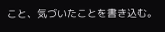こと、気づいたことを書き込む。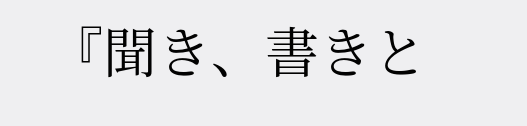『聞き、書きと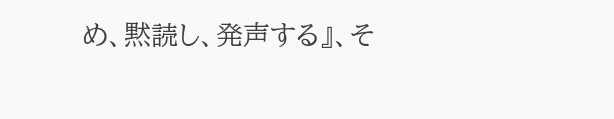め、黙読し、発声する』、そ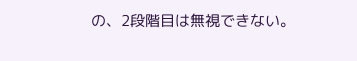の、2段階目は無視できない。